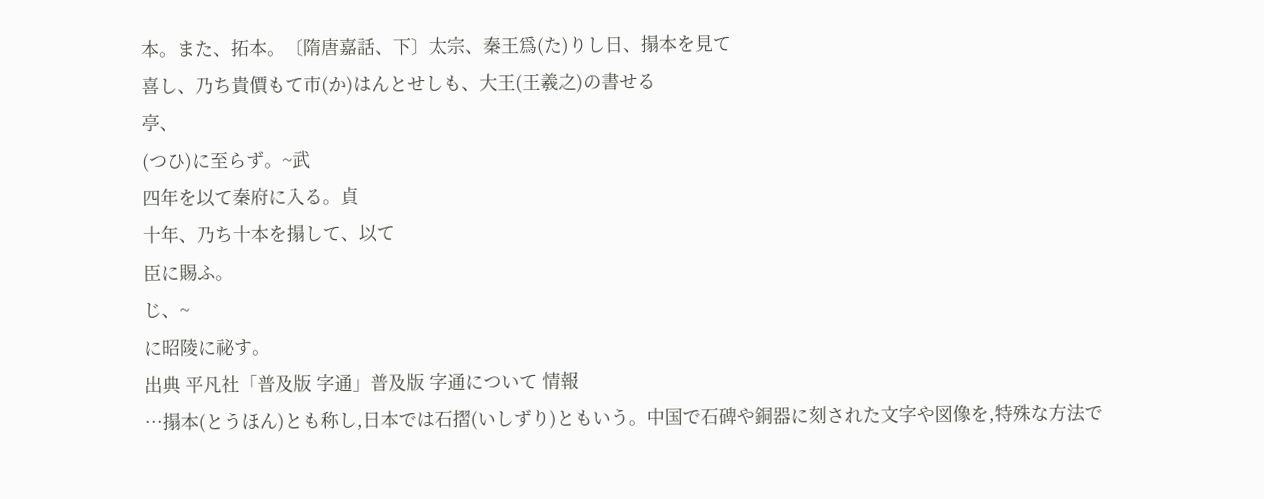本。また、拓本。〔隋唐嘉話、下〕太宗、秦王爲(た)りし日、搨本を見て
喜し、乃ち貴價もて市(か)はんとせしも、大王(王羲之)の書せる
亭、
(つひ)に至らず。~武
四年を以て秦府に入る。貞
十年、乃ち十本を搨して、以て
臣に賜ふ。
じ、~
に昭陵に祕す。
出典 平凡社「普及版 字通」普及版 字通について 情報
…搨本(とうほん)とも称し,日本では石摺(いしずり)ともいう。中国で石碑や銅器に刻された文字や図像を,特殊な方法で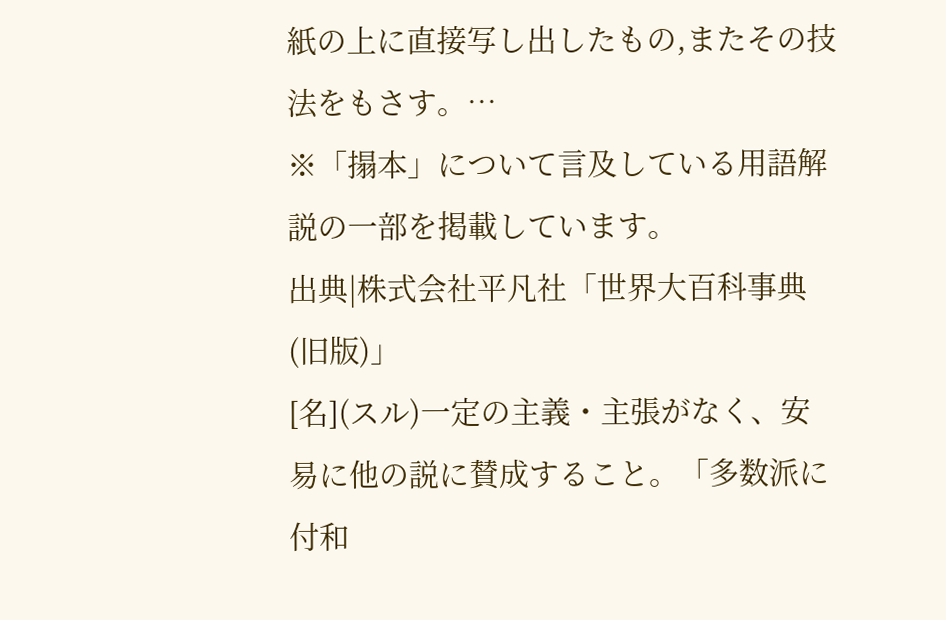紙の上に直接写し出したもの,またその技法をもさす。…
※「搨本」について言及している用語解説の一部を掲載しています。
出典|株式会社平凡社「世界大百科事典(旧版)」
[名](スル)一定の主義・主張がなく、安易に他の説に賛成すること。「多数派に付和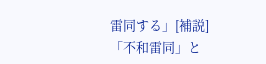雷同する」[補説]「不和雷同」と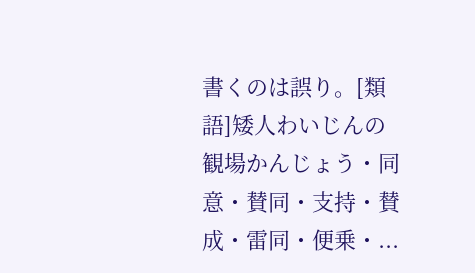書くのは誤り。[類語]矮人わいじんの観場かんじょう・同意・賛同・支持・賛成・雷同・便乗・...